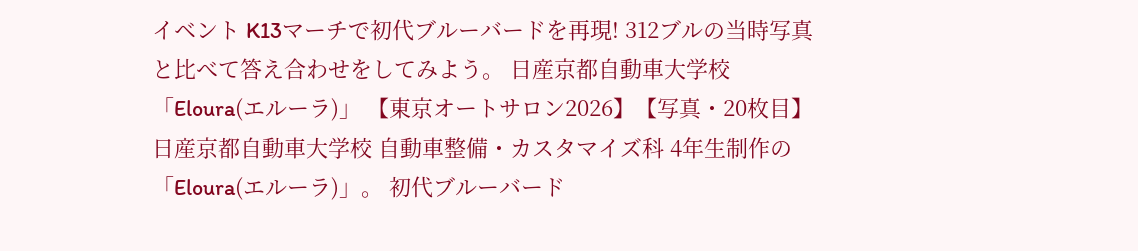イベント K13マーチで初代ブルーバードを再現! 312ブルの当時写真と比べて答え合わせをしてみよう。 日産京都自動車大学校「Eloura(エルーラ)」 【東京オートサロン2026】【写真・20枚目】 日産京都自動車大学校 自動車整備・カスタマイズ科 4年生制作の「Eloura(エルーラ)」。 初代ブルーバード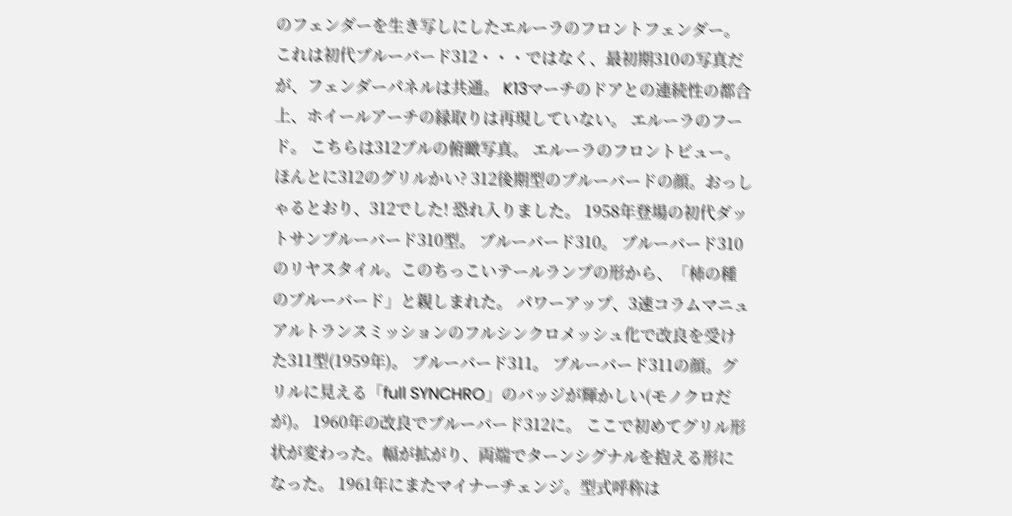のフェンダーを生き写しにしたエルーラのフロントフェンダー。 これは初代ブルーバード312・・・ではなく、最初期310の写真だが、フェンダーパネルは共通。 K13マーチのドアとの連続性の都合上、ホイールアーチの縁取りは再現していない。 エルーラのフード。 こちらは312ブルの俯瞰写真。 エルーラのフロントビュー。 ほんとに312のグリルかい? 312後期型のブルーバードの顔。おっしゃるとおり、312でした! 恐れ入りました。 1958年登場の初代ダットサンブルーバード310型。 ブルーバード310。 ブルーバード310のリヤスタイル。このちっこいテールランプの形から、「柿の種のブルーバード」と親しまれた。 パワーアップ、3速コラムマニュアルトランスミッションのフルシンクロメッシュ化で改良を受けた311型(1959年)。 ブルーバード311。 ブルーバード311の顔。グリルに見える「full SYNCHRO」のバッジが輝かしい(モノクロだが)。 1960年の改良でブルーバード312に。 ここで初めてグリル形状が変わった。幅が拡がり、両端でターンシグナルを抱える形になった。 1961年にまたマイナーチェンジ。型式呼称は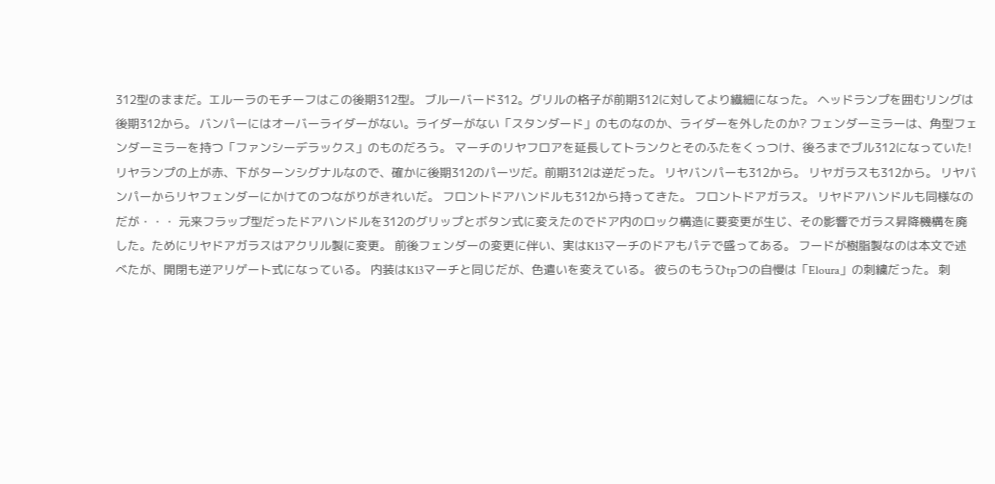312型のままだ。エルーラのモチーフはこの後期312型。 ブルーバード312。グリルの格子が前期312に対してより繊細になった。 ヘッドランプを囲むリングは後期312から。 バンパーにはオーバーライダーがない。ライダーがない「スタンダード」のものなのか、ライダーを外したのか? フェンダーミラーは、角型フェンダーミラーを持つ「ファンシーデラックス」のものだろう。 マーチのリヤフロアを延長してトランクとそのふたをくっつけ、後ろまでブル312になっていた! リヤランプの上が赤、下がターンシグナルなので、確かに後期312のパーツだ。前期312は逆だった。 リヤバンパーも312から。 リヤガラスも312から。 リヤバンパーからリヤフェンダーにかけてのつながりがきれいだ。 フロントドアハンドルも312から持ってきた。 フロントドアガラス。 リヤドアハンドルも同様なのだが・・・ 元来フラップ型だったドアハンドルを312のグリップとボタン式に変えたのでドア内のロック構造に要変更が生じ、その影響でガラス昇降機構を廃した。ためにリヤドアガラスはアクリル製に変更。 前後フェンダーの変更に伴い、実はK13マーチのドアもパテで盛ってある。 フードが樹脂製なのは本文で述べたが、開閉も逆アリゲート式になっている。 内装はK13マーチと同じだが、色遣いを変えている。 彼らのもうひtpつの自慢は「Eloura」の刺繍だった。 刺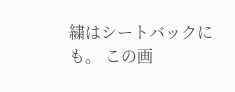繍はシートバックにも。 この画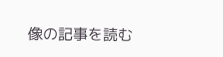像の記事を読む